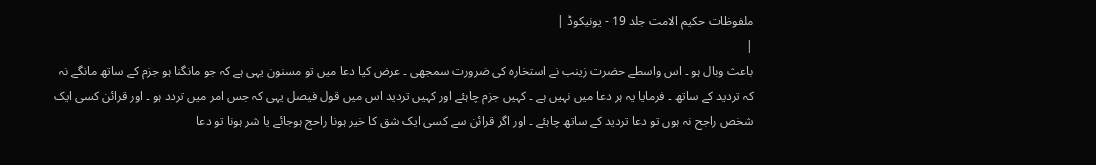ملفوظات حکیم الامت جلد 19 - یونیکوڈ |
|
باعث وبال ہو ۔ اس واسطے حضرت زینب نے استخارہ کی ضرورت سمجھی ۔ عرض کیا دعا میں تو مسنون یہی ہے کہ جو مانگنا ہو جزم کے ساتھ مانگے نہ کہ تردید کے ساتھ ۔ فرمایا یہ ہر دعا میں نہیں ہے ۔ کہیں جزم چاہئے اور کہیں تردید اس میں قول فیصل یہی کہ جس امر میں تردد ہو ۔ اور قرائن کسی ایک شخص راجح نہ ہوں تو دعا تردید کے ساتھ چاہئے ۔ اور اگر قرائن سے کسی ایک شق کا خیر ہونا راحج ہوجائے یا شر ہونا تو دعا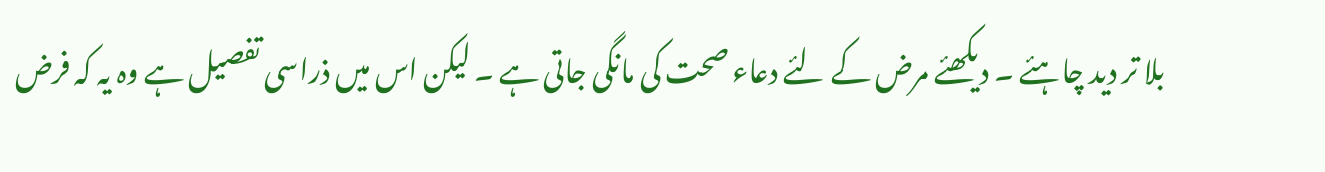بلا تر دید چاہئے ۔ دیکھئے مرض کے لئے دعاء صحت کی مانگی جاتی ہے ۔ لیکن اس میں ذراسی تفصیل ہے وہ یہ کہ فرض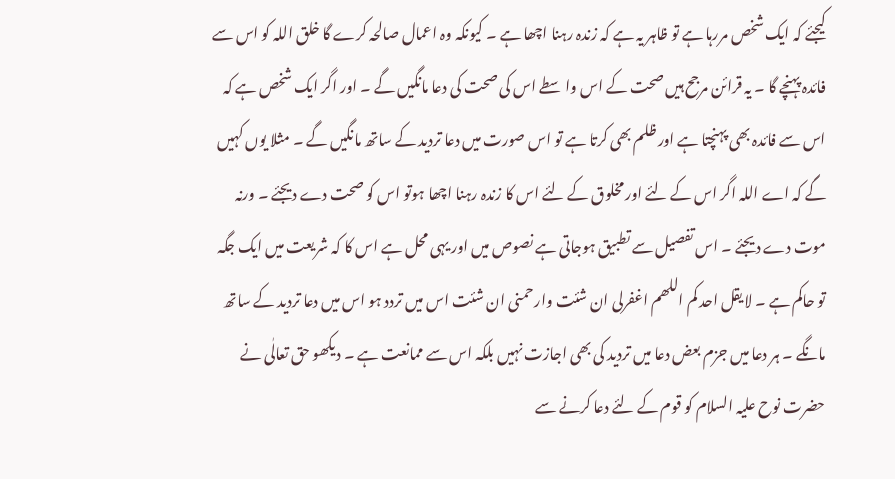کیجئے کہ ایک شخص مررہا ہے تو ظاہر یہ ہے کہ زندہ رہنا اچھا ہے ۔ کیونکہ وہ اعمال صالحہ کرے گا خلق اللہ کو اس سے فائدہ پہنچے گا ۔ یہ قرائن مرجح ہیں صحت کے اس واسطے اس کی صحت کی دعا مانگیں گے ۔ اور اگر ایک شخص ہے کہ اس سے فائدہ بھی پہنچتا ہے اور ظلم بھی کرتا ہے تو اس صورت میں دعا تردید کے ساتھ مانگیں گے ۔ مثلا یوں کہیں گے کہ اے اللہ اگر اس کے لئے اور مخلوق کے لئے اس کا زندہ رہنا اچھا ہوتو اس کو صحت دے دیجئے ۔ ورنہ موت دے دیجئے ۔ اس تفصیل سے تطبیق ہوجاتی ہے نصوص میں اور یہی محل ہے اس کا کہ شریعت میں ایک جگہ تو حاکم ہے ۔ لا یقل احد کم اللھم اغفرلی ان شئت وارحمنی ان شئت اس میں تردد ہو اس میں دعا تردید کے ساتھ مانگے ۔ ہر دعا میں جزم بعض دعا میں تردید کی بھی اجازت نہیں بلکہ اس سے ممانعت ہے ۔ دیکھو حق تعالٰی نے حضرت نوح علیہ السلام کو قوم کے لئے دعا کرنے سے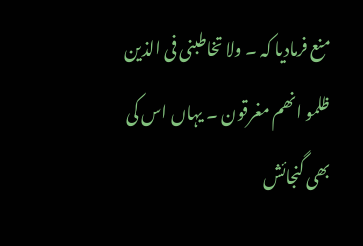منع فرمادیا کہ ۔ ولا تخاطبنی فی الذین ظلمو انھم مغرقون ۔ یہاں اس کی بھی گنجائش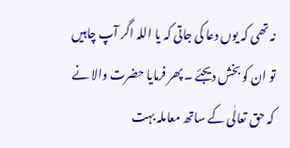نہ تھی کہ یوں دعا کی جاتی کہ یا اللہ اگر آپ چاہیں تو ان کو بخش دیجئے ۔ پھر فرمایا حضرت والا نے کہ حق تعالٰی کے ساتھ معاملہ بہت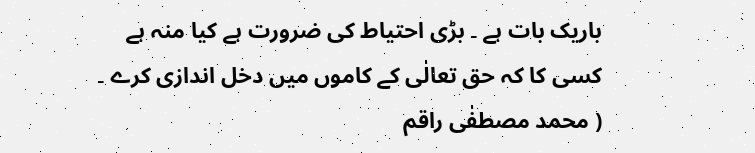باریک بات ہے ۔ بڑی احتیاط کی ضرورت ہے کیا منہ ہے کسی کا کہ حق تعالٰی کے کاموں میں دخل اندازی کرے ۔ ( محمد مصطفٰی راقم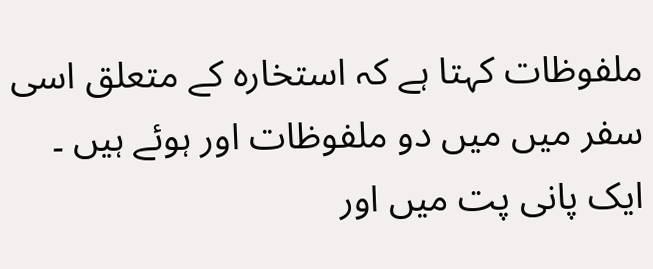ملفوظات کہتا ہے کہ استخارہ کے متعلق اسی سفر میں میں دو ملفوظات اور ہوئے ہیں ۔ ایک پانی پت میں اور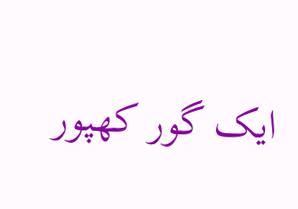ایک گور کھپور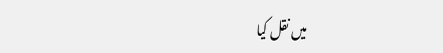میں نقل کیا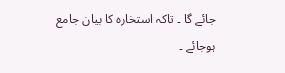جائے گا ۔ تاکہ استخارہ کا بیان جامع ہوجائے ۔